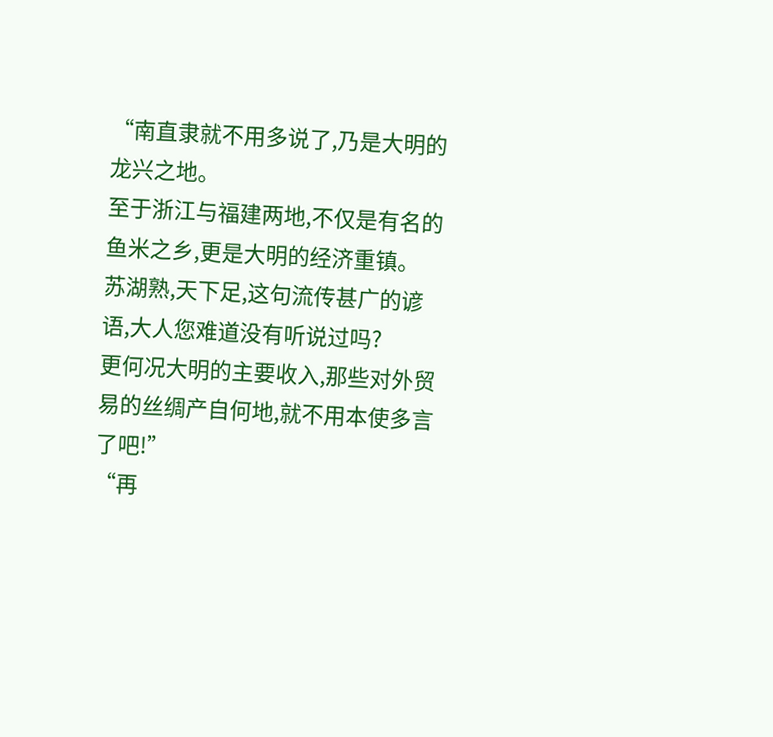“南直隶就不用多说了,乃是大明的龙兴之地。
至于浙江与福建两地,不仅是有名的鱼米之乡,更是大明的经济重镇。
苏湖熟,天下足,这句流传甚广的谚语,大人您难道没有听说过吗?
更何况大明的主要收入,那些对外贸易的丝绸产自何地,就不用本使多言了吧!”
“再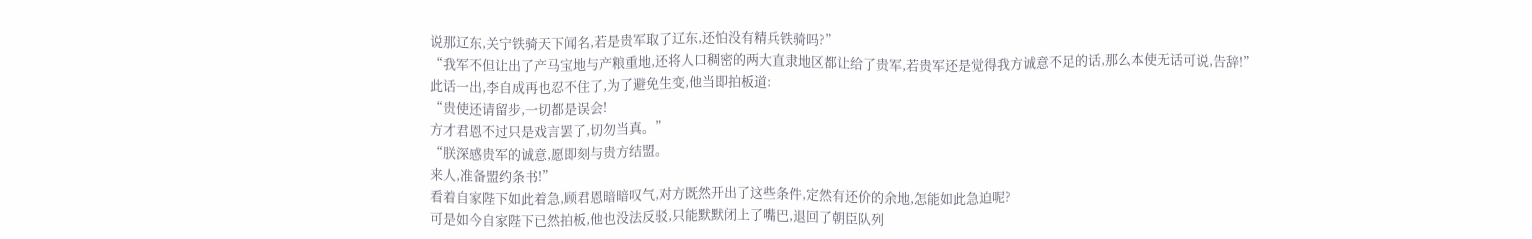说那辽东,关宁铁骑天下闻名,若是贵军取了辽东,还怕没有精兵铁骑吗?”
“我军不但让出了产马宝地与产粮重地,还将人口稠密的两大直隶地区都让给了贵军,若贵军还是觉得我方诚意不足的话,那么本使无话可说,告辞!”
此话一出,李自成再也忍不住了,为了避免生变,他当即拍板道:
“贵使还请留步,一切都是误会!
方才君恩不过只是戏言罢了,切勿当真。”
“朕深感贵军的诚意,愿即刻与贵方结盟。
来人,准备盟约条书!”
看着自家陛下如此着急,顾君恩暗暗叹气,对方既然开出了这些条件,定然有还价的余地,怎能如此急迫呢?
可是如今自家陛下已然拍板,他也没法反驳,只能默默闭上了嘴巴,退回了朝臣队列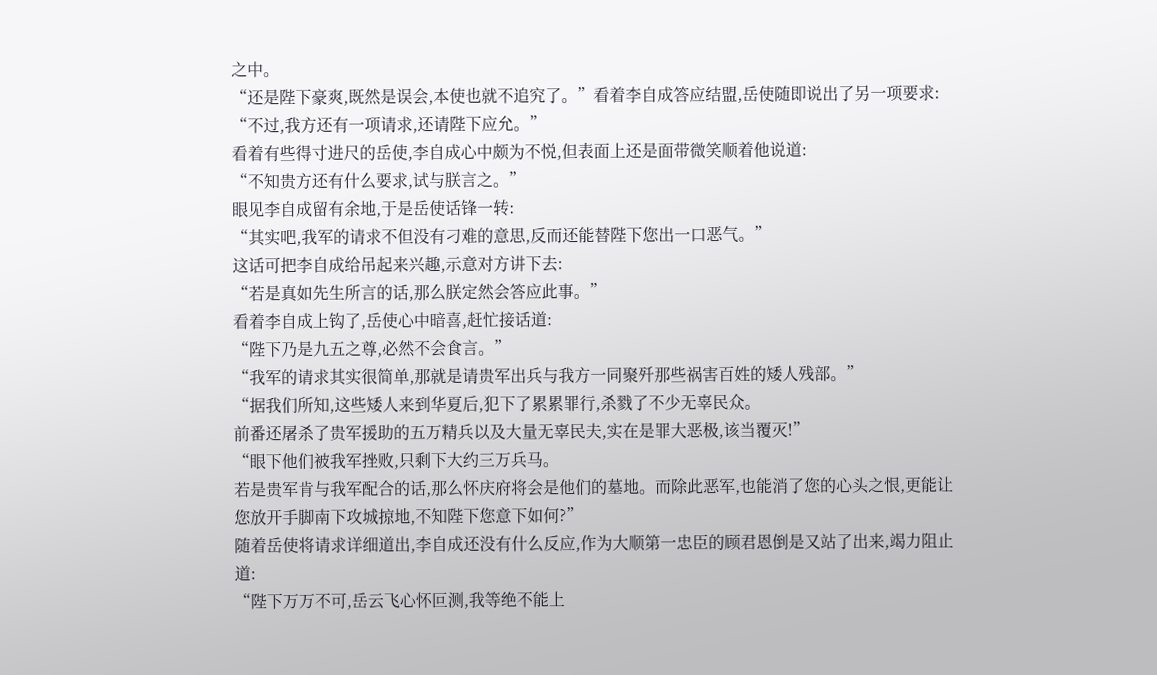之中。
“还是陛下豪爽,既然是误会,本使也就不追究了。”看着李自成答应结盟,岳使随即说出了另一项要求:
“不过,我方还有一项请求,还请陛下应允。”
看着有些得寸进尺的岳使,李自成心中颇为不悦,但表面上还是面带微笑顺着他说道:
“不知贵方还有什么要求,试与朕言之。”
眼见李自成留有余地,于是岳使话锋一转:
“其实吧,我军的请求不但没有刁难的意思,反而还能替陛下您出一口恶气。”
这话可把李自成给吊起来兴趣,示意对方讲下去:
“若是真如先生所言的话,那么朕定然会答应此事。”
看着李自成上钩了,岳使心中暗喜,赶忙接话道:
“陛下乃是九五之尊,必然不会食言。”
“我军的请求其实很简单,那就是请贵军出兵与我方一同聚歼那些祸害百姓的矮人残部。”
“据我们所知,这些矮人来到华夏后,犯下了累累罪行,杀戮了不少无辜民众。
前番还屠杀了贵军援助的五万精兵以及大量无辜民夫,实在是罪大恶极,该当覆灭!”
“眼下他们被我军挫败,只剩下大约三万兵马。
若是贵军肯与我军配合的话,那么怀庆府将会是他们的墓地。而除此恶军,也能消了您的心头之恨,更能让您放开手脚南下攻城掠地,不知陛下您意下如何?”
随着岳使将请求详细道出,李自成还没有什么反应,作为大顺第一忠臣的顾君恩倒是又站了出来,竭力阻止道:
“陛下万万不可,岳云飞心怀叵测,我等绝不能上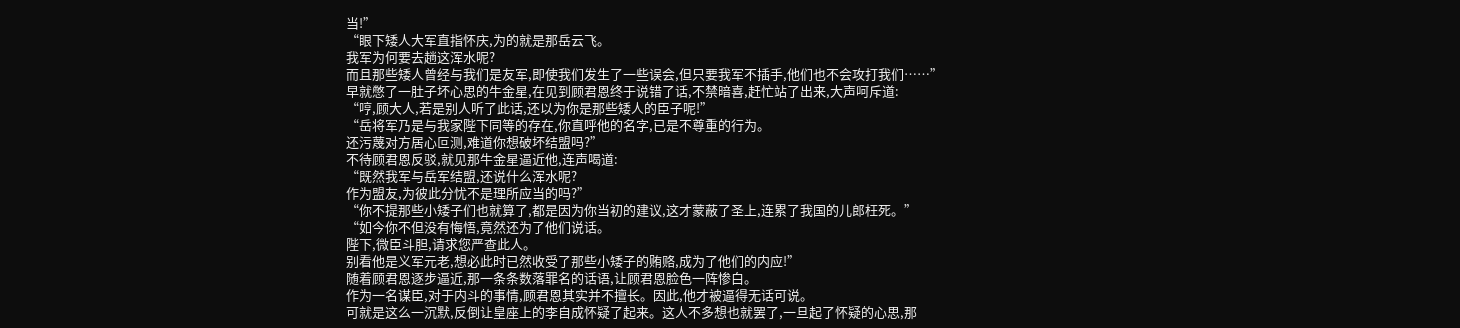当!”
“眼下矮人大军直指怀庆,为的就是那岳云飞。
我军为何要去趟这浑水呢?
而且那些矮人曾经与我们是友军,即使我们发生了一些误会,但只要我军不插手,他们也不会攻打我们……”
早就憋了一肚子坏心思的牛金星,在见到顾君恩终于说错了话,不禁暗喜,赶忙站了出来,大声呵斥道:
“哼,顾大人,若是别人听了此话,还以为你是那些矮人的臣子呢!”
“岳将军乃是与我家陛下同等的存在,你直呼他的名字,已是不尊重的行为。
还污蔑对方居心叵测,难道你想破坏结盟吗?”
不待顾君恩反驳,就见那牛金星逼近他,连声喝道:
“既然我军与岳军结盟,还说什么浑水呢?
作为盟友,为彼此分忧不是理所应当的吗?”
“你不提那些小矮子们也就算了,都是因为你当初的建议,这才蒙蔽了圣上,连累了我国的儿郎枉死。”
“如今你不但没有悔悟,竟然还为了他们说话。
陛下,微臣斗胆,请求您严查此人。
别看他是义军元老,想必此时已然收受了那些小矮子的贿赂,成为了他们的内应!”
随着顾君恩逐步逼近,那一条条数落罪名的话语,让顾君恩脸色一阵惨白。
作为一名谋臣,对于内斗的事情,顾君恩其实并不擅长。因此,他才被逼得无话可说。
可就是这么一沉默,反倒让皇座上的李自成怀疑了起来。这人不多想也就罢了,一旦起了怀疑的心思,那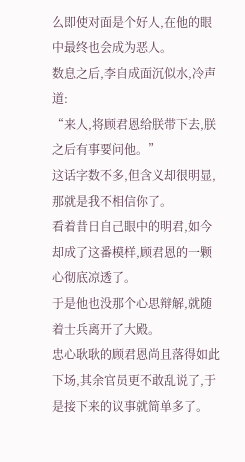么即使对面是个好人,在他的眼中最终也会成为恶人。
数息之后,李自成面沉似水,冷声道:
“来人,将顾君恩给朕带下去,朕之后有事要问他。”
这话字数不多,但含义却很明显,那就是我不相信你了。
看着昔日自己眼中的明君,如今却成了这番模样,顾君恩的一颗心彻底凉透了。
于是他也没那个心思辩解,就随着士兵离开了大殿。
忠心耿耿的顾君恩尚且落得如此下场,其余官员更不敢乱说了,于是接下来的议事就简单多了。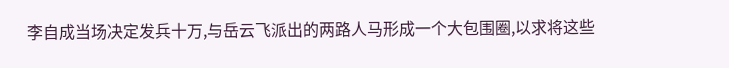李自成当场决定发兵十万,与岳云飞派出的两路人马形成一个大包围圈,以求将这些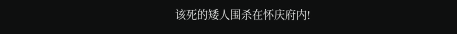该死的矮人围杀在怀庆府内!